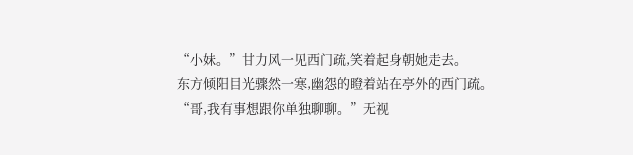“小妹。”甘力风一见西门疏,笑着起身朝她走去。
东方倾阳目光骤然一寒,幽怨的瞪着站在亭外的西门疏。
“哥,我有事想跟你单独聊聊。”无视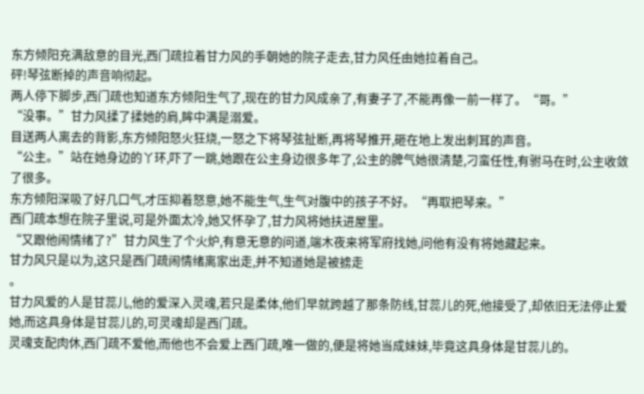东方倾阳充满敌意的目光,西门疏拉着甘力风的手朝她的院子走去,甘力风任由她拉着自己。
砰!琴弦断掉的声音响彻起。
两人停下脚步,西门疏也知道东方倾阳生气了,现在的甘力风成亲了,有妻子了,不能再像一前一样了。“哥。”
“没事。”甘力风揉了揉她的肩,眸中满是溺爱。
目送两人离去的背影,东方倾阳怒火狂烧,一怒之下将琴弦扯断,再将琴推开,砸在地上发出刺耳的声音。
“公主。”站在她身边的丫环,吓了一跳,她跟在公主身边很多年了,公主的脾气她很清楚,刁蛮任性,有驸马在时,公主收敛了很多。
东方倾阳深吸了好几口气,才压抑着怒意,她不能生气,生气对腹中的孩子不好。“再取把琴来。”
西门疏本想在院子里说,可是外面太冷,她又怀孕了,甘力风将她扶进屋里。
“又跟他闹情绪了?”甘力风生了个火炉,有意无意的问道,端木夜来将军府找她,问他有没有将她藏起来。
甘力风只是以为,这只是西门疏闹情绪离家出走,并不知道她是被掳走
。
甘力风爱的人是甘蕊儿,他的爱深入灵魂,若只是柔体,他们早就跨越了那条防线,甘蕊儿的死,他接受了,却依旧无法停止爱她,而这具身体是甘蕊儿的,可灵魂却是西门疏。
灵魂支配肉休,西门疏不爱他,而他也不会爱上西门疏,唯一做的,便是将她当成妹妹,毕竟这具身体是甘蕊儿的。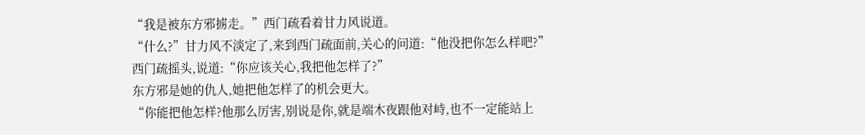“我是被东方邪掳走。”西门疏看着甘力风说道。
“什么?”甘力风不淡定了,来到西门疏面前,关心的问道:“他没把你怎么样吧?”
西门疏摇头,说道:“你应该关心,我把他怎样了?”
东方邪是她的仇人,她把他怎样了的机会更大。
“你能把他怎样?他那么厉害,别说是你,就是端木夜跟他对峙,也不一定能站上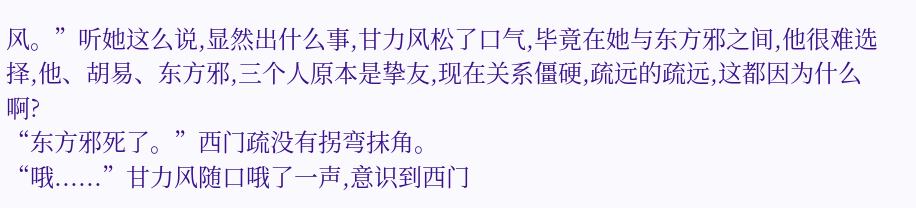风。”听她这么说,显然出什么事,甘力风松了口气,毕竟在她与东方邪之间,他很难选择,他、胡易、东方邪,三个人原本是挚友,现在关系僵硬,疏远的疏远,这都因为什么啊?
“东方邪死了。”西门疏没有拐弯抹角。
“哦......”甘力风随口哦了一声,意识到西门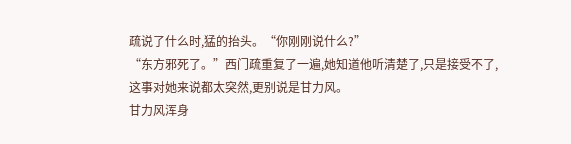疏说了什么时,猛的抬头。“你刚刚说什么?”
“东方邪死了。”西门疏重复了一遍,她知道他听清楚了,只是接受不了,这事对她来说都太突然,更别说是甘力风。
甘力风浑身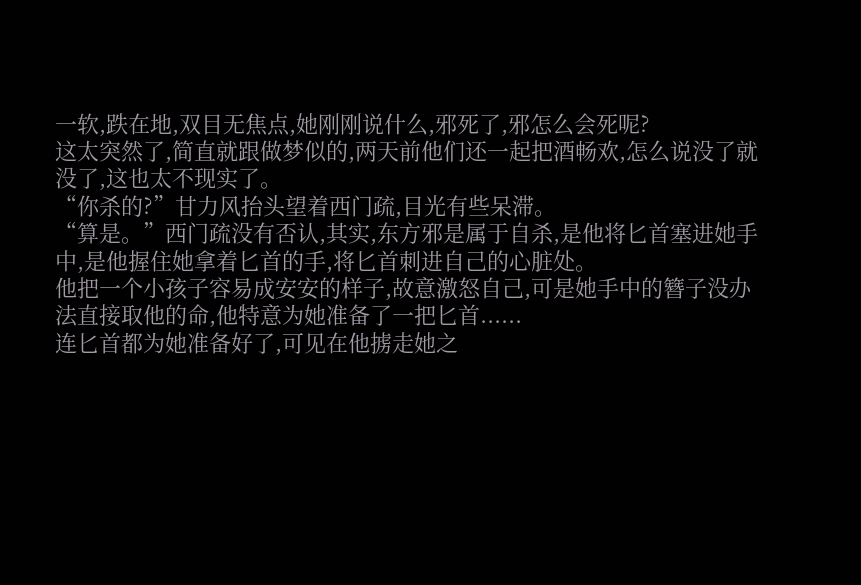一软,跌在地,双目无焦点,她刚刚说什么,邪死了,邪怎么会死呢?
这太突然了,简直就跟做梦似的,两天前他们还一起把酒畅欢,怎么说没了就没了,这也太不现实了。
“你杀的?”甘力风抬头望着西门疏,目光有些呆滞。
“算是。”西门疏没有否认,其实,东方邪是属于自杀,是他将匕首塞进她手中,是他握住她拿着匕首的手,将匕首刺进自己的心脏处。
他把一个小孩子容易成安安的样子,故意激怒自己,可是她手中的簪子没办法直接取他的命,他特意为她准备了一把匕首......
连匕首都为她准备好了,可见在他掳走她之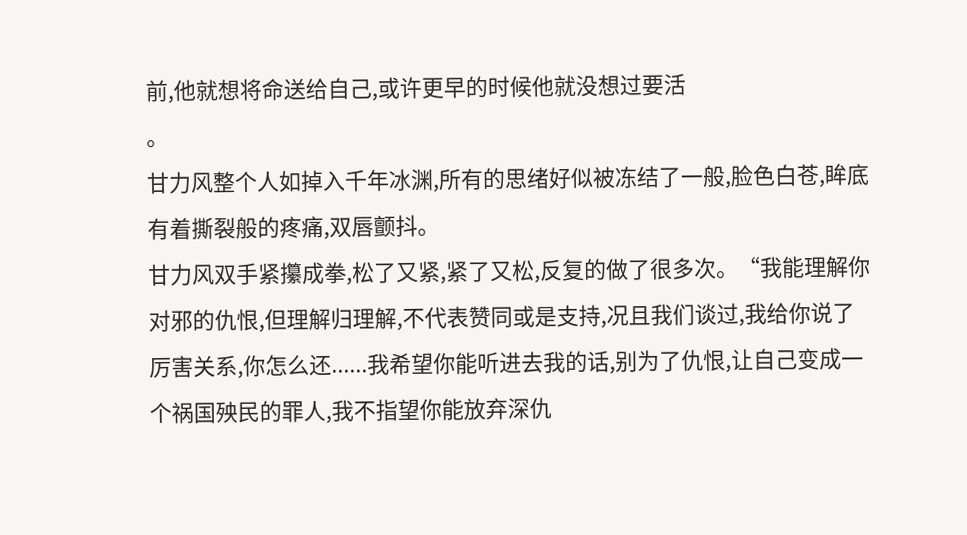前,他就想将命送给自己,或许更早的时候他就没想过要活
。
甘力风整个人如掉入千年冰渊,所有的思绪好似被冻结了一般,脸色白苍,眸底有着撕裂般的疼痛,双唇颤抖。
甘力风双手紧攥成拳,松了又紧,紧了又松,反复的做了很多次。“我能理解你对邪的仇恨,但理解归理解,不代表赞同或是支持,况且我们谈过,我给你说了厉害关系,你怎么还......我希望你能听进去我的话,别为了仇恨,让自己变成一个祸国殃民的罪人,我不指望你能放弃深仇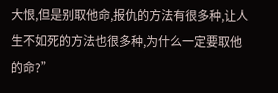大恨,但是别取他命,报仇的方法有很多种,让人生不如死的方法也很多种,为什么一定要取他的命?”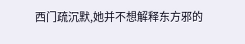西门疏沉默,她并不想解释东方邪的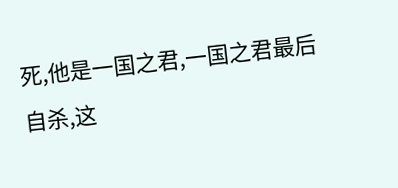死,他是一国之君,一国之君最后自杀,这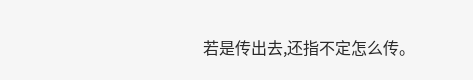若是传出去,还指不定怎么传。